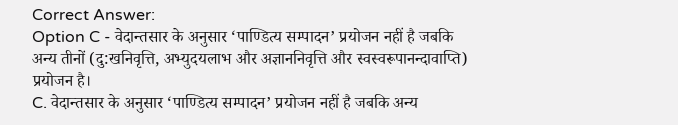Correct Answer:
Option C - वेदान्तसार के अनुसार ‘पाण्डित्य सम्पादन’ प्रयोजन नहीं है जबकि अन्य तीनों (दु:खनिवृत्ति, अभ्युदयलाभ और अज्ञाननिवृत्ति और स्वस्वरूपानन्दावाप्ति) प्रयोजन है।
C. वेदान्तसार के अनुसार ‘पाण्डित्य सम्पादन’ प्रयोजन नहीं है जबकि अन्य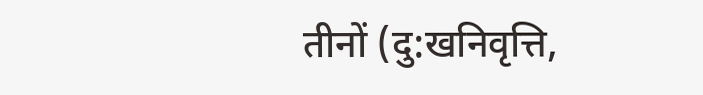तीनों (दु:खनिवृत्ति,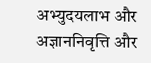अभ्युदयलाभ और अज्ञाननिवृत्ति और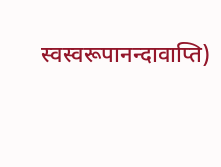स्वस्वरूपानन्दावाप्ति)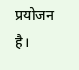प्रयोजन है।